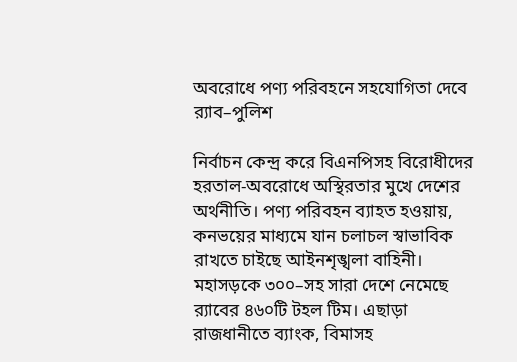অবরোধে পণ্য পরিবহনে সহযোগিতা দেবে র‍্যাব–পুলিশ

নির্বাচন কেন্দ্র করে বিএনপিসহ বিরোধীদের হরতাল-অবরোধে অস্থিরতার মুখে দেশের অর্থনীতি। পণ্য পরিবহন ব্যাহত হওয়ায়, কনভয়ের মাধ্যমে যান চলাচল স্বাভাবিক রাখতে চাইছে আইনশৃঙ্খলা বাহিনী। মহাসড়কে ৩০০–সহ সারা দেশে নেমেছে র‍্যাবের ৪৬০টি টহল টিম। এছাড়া রাজধানীতে ব্যাংক, বিমাসহ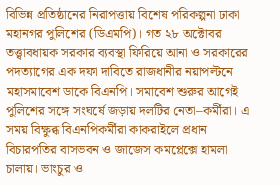বিভিন্ন প্রতিষ্ঠানের নিরাপত্তায় বিশেষ পরিকল্পনা ঢাকা মহানগর পুলিশের (ডিএমপি)। গত ২৮ অক্টোবর তত্ত্বাবধায়ক সরকার ব্যবস্থা ফিরিয়ে আনা ও সরকারের পদত্যাগের এক দফা দাবিতে রাজধানীর নয়াপল্টনে মহাসমাবেশ ডাকে বিএনপি। সমাবেশ শুরুর আগেই পুলিশের সঙ্গে সংঘর্ষে জড়ায় দলটির নেতা–কর্মীরা। এ সময় বিক্ষুব্ধ বিএনপিকর্মীরা কাকরাইলে প্রধান বিচারপতির বাসভবন ও জাজেস কমপ্লেক্সে হামলা চালায়। ভাংচুর ও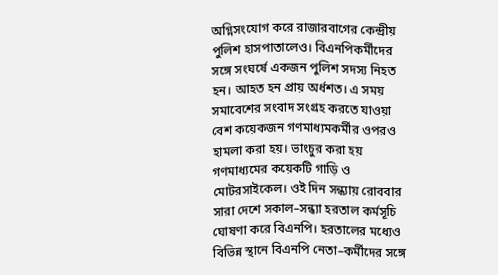অগ্নিসংযোগ করে রাজারবাগের কেন্দ্রীয় পুলিশ হাসপাতালেও। বিএনপিকর্মীদের সঙ্গে সংঘর্ষে একজন পুলিশ সদস্য নিহত হন। আহত হন প্রায় অর্ধশত। এ সময় সমাবেশের সংবাদ সংগ্রহ করতে যাওয়া বেশ কয়েকজন গণমাধ্যমকর্মীর ওপরও হামলা করা হয়। ভাংচুর করা হয় গণমাধ্যমের কয়েকটি গাড়ি ও মোটরসাইকেল। ওই দিন সন্ধ্যায় রোববার সারা দেশে সকাল–সন্ধ্যা হরতাল কর্মসূচি ঘোষণা করে বিএনপি। হরতালের মধ্যেও বিভিন্ন স্থানে বিএনপি নেতা–কর্মীদের সঙ্গে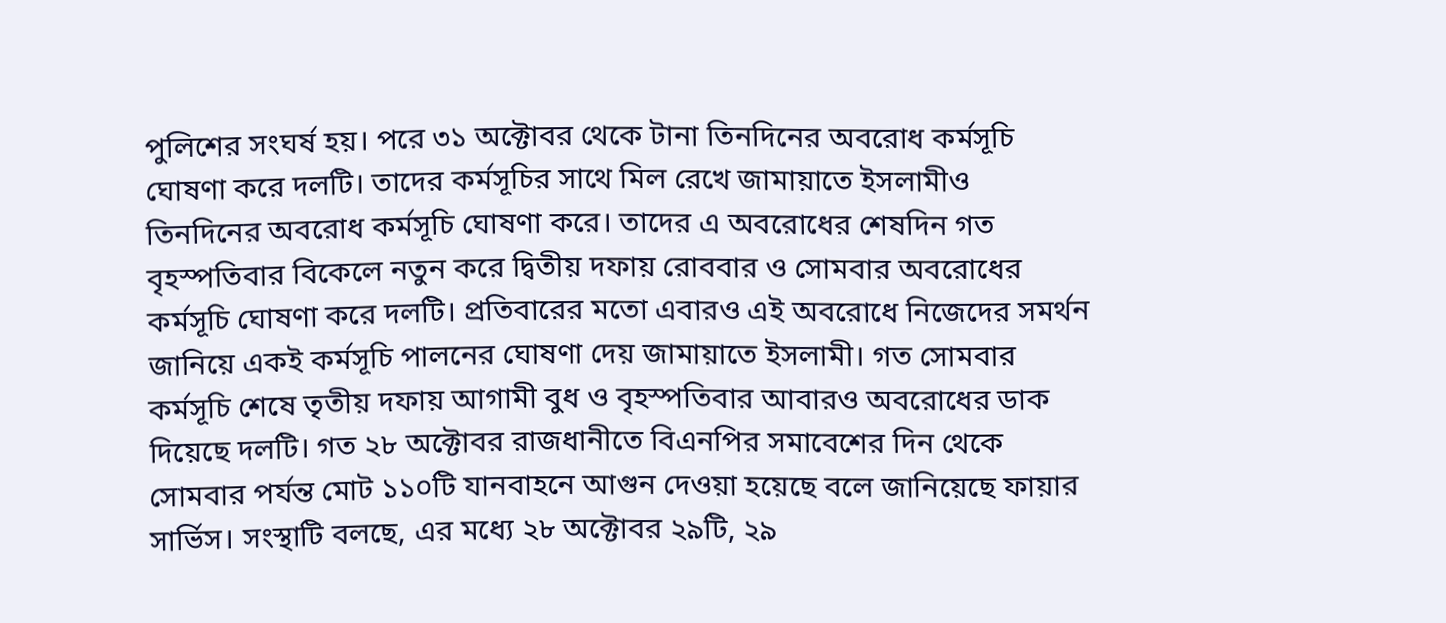পুলিশের সংঘর্ষ হয়। পরে ৩১ অক্টোবর থেকে টানা তিনদিনের অবরোধ কর্মসূচি ঘোষণা করে দলটি। তাদের কর্মসূচির সাথে মিল রেখে জামায়াতে ইসলামীও তিনদিনের অবরোধ কর্মসূচি ঘোষণা করে। তাদের এ অবরোধের শেষদিন গত বৃহস্পতিবার বিকেলে নতুন করে দ্বিতীয় দফায় রোববার ও সোমবার অবরোধের কর্মসূচি ঘোষণা করে দলটি। প্রতিবারের মতো এবারও এই অবরোধে নিজেদের সমর্থন জানিয়ে একই কর্মসূচি পালনের ঘোষণা দেয় জামায়াতে ইসলামী। গত সোমবার কর্মসূচি শেষে তৃতীয় দফায় আগামী বুধ ও বৃহস্পতিবার আবারও অবরোধের ডাক দিয়েছে দলটি। গত ২৮ অক্টোবর রাজধানীতে বিএনপির সমাবেশের দিন থেকে সোমবার পর্যন্ত মোট ১১০টি যানবাহনে আগুন দেওয়া হয়েছে বলে জানিয়েছে ফায়ার সার্ভিস। সংস্থাটি বলছে, এর মধ্যে ২৮ অক্টোবর ২৯টি, ২৯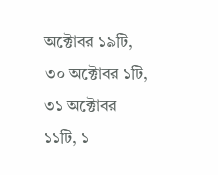অক্টোবর ১৯টি, ৩০ অক্টোবর ১টি, ৩১ অক্টোবর ১১টি, ১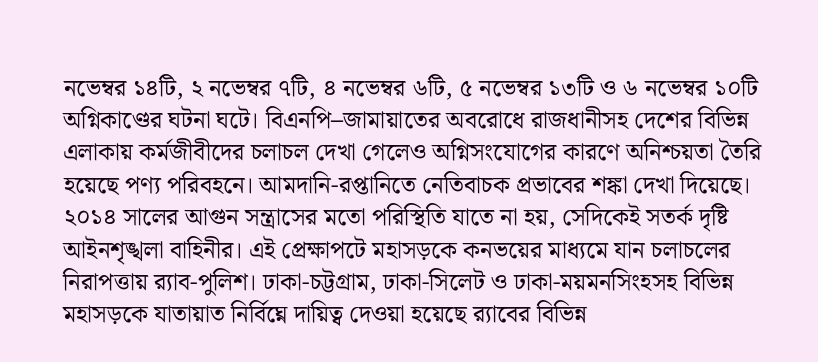নভেম্বর ১৪টি, ২ নভেম্বর ৭টি, ৪ নভেম্বর ৬টি, ৫ নভেম্বর ১৩টি ও ৬ নভেম্বর ১০টি অগ্নিকাণ্ডের ঘটনা ঘটে। বিএনপি–জামায়াতের অবরোধে রাজধানীসহ দেশের বিভিন্ন এলাকায় কর্মজীবীদের চলাচল দেখা গেলেও অগ্নিসংযোগের কারণে অনিশ্চয়তা তৈরি হয়েছে পণ্য পরিবহনে। আমদানি-রপ্তানিতে নেতিবাচক প্রভাবের শঙ্কা দেখা দিয়েছে। ২০১৪ সালের আগুন সন্ত্রাসের মতো পরিস্থিতি যাতে না হয়, সেদিকেই সতর্ক দৃষ্টি আইনশৃঙ্খলা বাহিনীর। এই প্রেক্ষাপটে মহাসড়কে কনভয়ের মাধ্যমে যান চলাচলের নিরাপত্তায় র‍্যাব-পুলিশ। ঢাকা-চট্টগ্রাম, ঢাকা-সিলেট ও ঢাকা-ময়মনসিংহসহ বিভিন্ন মহাসড়কে যাতায়াত নির্বিঘ্নে দায়িত্ব দেওয়া হয়েছে র‍্যাবের বিভিন্ন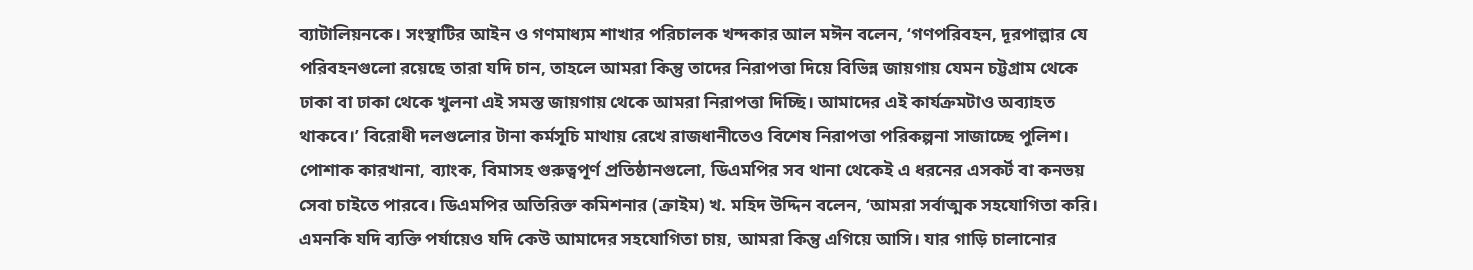ব্যাটালিয়নকে। সংস্থাটির আইন ও গণমাধ্যম শাখার পরিচালক খন্দকার আল মঈন বলেন, ‘গণপরিবহন, দূরপাল্লার যে পরিবহনগুলো রয়েছে তারা যদি চান, তাহলে আমরা কিন্তু তাদের নিরাপত্তা দিয়ে বিভিন্ন জায়গায় যেমন চট্টগ্রাম থেকে ঢাকা বা ঢাকা থেকে খুলনা এই সমস্ত জায়গায় থেকে আমরা নিরাপত্তা দিচ্ছি। আমাদের এই কার্যক্রমটাও অব্যাহত থাকবে।’ বিরোধী দলগুলোর টানা কর্মসূচি মাথায় রেখে রাজধানীতেও বিশেষ নিরাপত্তা পরিকল্পনা সাজাচ্ছে পুলিশ। পোশাক কারখানা, ব্যাংক, বিমাসহ গুরুত্বপূর্ণ প্রতিষ্ঠানগুলো, ডিএমপির সব থানা থেকেই এ ধরনের এসকর্ট বা কনভয় সেবা চাইতে পারবে। ডিএমপির অতিরিক্ত কমিশনার (ক্রাইম) খ. মহিদ উদ্দিন বলেন, ‘আমরা সর্বাত্মক সহযোগিতা করি। এমনকি যদি ব্যক্তি পর্যায়েও যদি কেউ আমাদের সহযোগিতা চায়, আমরা কিন্তু এগিয়ে আসি। যার গাড়ি চালানোর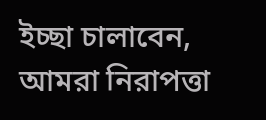ইচ্ছা চালাবেন, আমরা নিরাপত্তা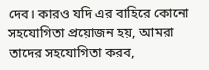দেব। কারও যদি এর বাহিরে কোনো সহযোগিতা প্রয়োজন হয়, আমরা তাদের সহযোগিতা করব,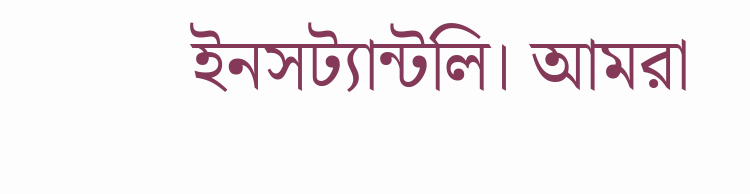ইনসট্যান্টলি। আমরা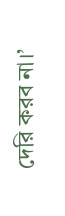দেরি করব না।’